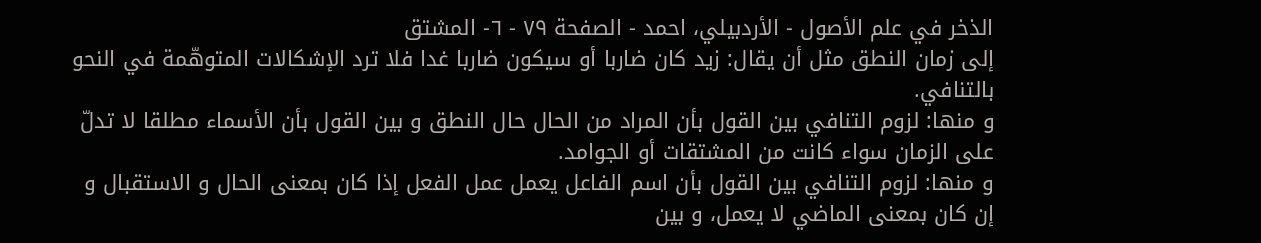الذخر في علم الأصول - الأردبيلي، احمد - الصفحة ٧٩ - ٦- المشتق
إلى زمان النطق مثل أن يقال: زيد كان ضاربا أو سيكون ضاربا غدا فلا ترد الإشكالات المتوهّمة في النحو بالتنافي.
و منها: لزوم التنافي بين القول بأن المراد من الحال حال النطق و بين القول بأن الأسماء مطلقا لا تدلّ على الزمان سواء كانت من المشتقات أو الجوامد.
و منها: لزوم التنافي بين القول بأن اسم الفاعل يعمل عمل الفعل إذا كان بمعنى الحال و الاستقبال و إن كان بمعنى الماضي لا يعمل، و بين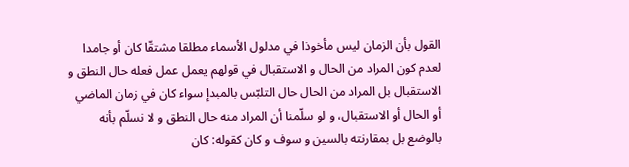القول بأن الزمان ليس مأخوذا في مدلول الأسماء مطلقا مشتقّا كان أو جامدا لعدم كون المراد من الحال و الاستقبال في قولهم يعمل عمل فعله حال النطق و الاستقبال بل المراد من الحال حال التلبّس بالمبدإ سواء كان في زمان الماضي أو الحال أو الاستقبال، و لو سلّمنا أن المراد منه حال النطق و لا نسلّم بأنه بالوضع بل بمقارنته بالسين و سوف و كان كقوله: كان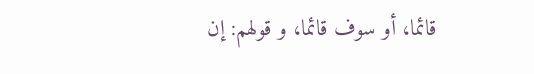قائما، أو سوف قائما، و قولهم: إن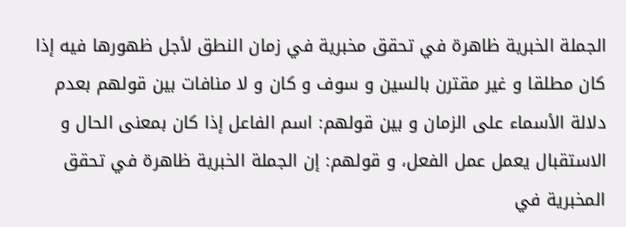الجملة الخبرية ظاهرة في تحقق مخبرية في زمان النطق لأجل ظهورها فيه إذا كان مطلقا و غير مقترن بالسين و سوف و كان و لا منافات بين قولهم بعدم دلالة الأسماء على الزمان و بين قولهم: اسم الفاعل إذا كان بمعنى الحال و الاستقبال يعمل عمل الفعل، و قولهم: إن الجملة الخبرية ظاهرة في تحقق المخبرية في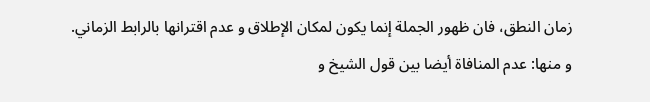زمان النطق، فان ظهور الجملة إنما يكون لمكان الإطلاق و عدم اقترانها بالرابط الزماني.
و منها: عدم المنافاة أيضا بين قول الشيخ و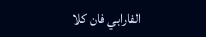الفارابي فان كلا